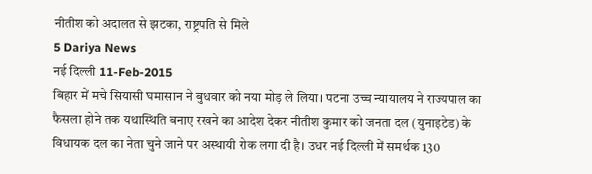नीतीश को अदालत से झटका, राष्ट्रपति से मिले
5 Dariya News
नई दिल्ली 11-Feb-2015
बिहार में मचे सियासी घमासान ने बुधवार को नया मोड़ ले लिया। पटना उच्च न्यायालय ने राज्यपाल का फैसला होने तक यथास्थिति बनाए रखने का आदेश देकर नीतीश कुमार को जनता दल (युनाइटेड) के विधायक दल का नेता चुने जाने पर अस्थायी रोक लगा दी है। उधर नई दिल्ली में समर्थक 130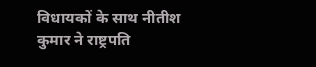विधायकों के साथ नीतीश कुमार ने राष्ट्रपति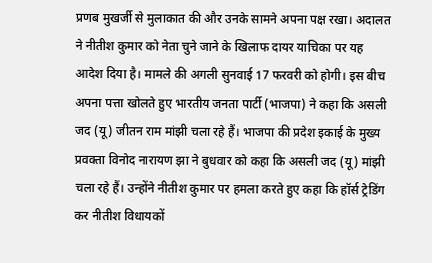प्रणब मुखर्जी से मुलाकात की और उनके सामने अपना पक्ष रखा। अदालत ने नीतीश कुमार को नेता चुने जाने के खिलाफ दायर याचिका पर यह आदेश दिया है। मामले की अगली सुनवाई 17 फरवरी को होगी। इस बीच अपना पत्ता खोलते हुए भारतीय जनता पार्टी (भाजपा) ने कहा कि असली जद (यू) जीतन राम मांझी चला रहे हैं। भाजपा की प्रदेश इकाई के मुख्य प्रवक्ता विनोद नारायण झा ने बुधवार को कहा कि असली जद (यू) मांझी चला रहे हैं। उन्होंने नीतीश कुमार पर हमला करते हुए कहा कि हॉर्स ट्रेडिंग कर नीतीश विधायकों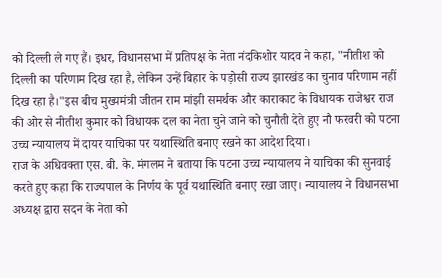को दिल्ली ले गए हैं। इधर, विधानसभा में प्रतिपक्ष के नेता नंदकिशोर यादव ने कहा, "नीतीश को दिल्ली का परिणाम दिख रहा है, लेकिन उन्हें बिहार के पड़ोसी राज्य झारखंड का चुनाव परिणाम नहीं दिख रहा है।"इस बीच मुख्यमंत्री जीतन राम मांझी समर्थक और काराकाट के विधायक राजेश्वर राज की ओर से नीतीश कुमार को विधायक दल का नेता चुने जाने को चुनौती देते हुए नौ फरवरी को पटना उच्च न्यायालय में दायर याचिका पर यथास्थिति बनाए रखने का आदेश दिया।
राज के अधिवक्ता एस. बी. के. मंगलम ने बताया कि पटना उच्च न्यायालय ने याचिका की सुनवाई करते हुए कहा कि राज्यपाल के निर्णय के पूर्व यथास्थिति बनाए रखा जाए। न्यायालय ने विधानसभा अध्यक्ष द्वारा सदन के नेता को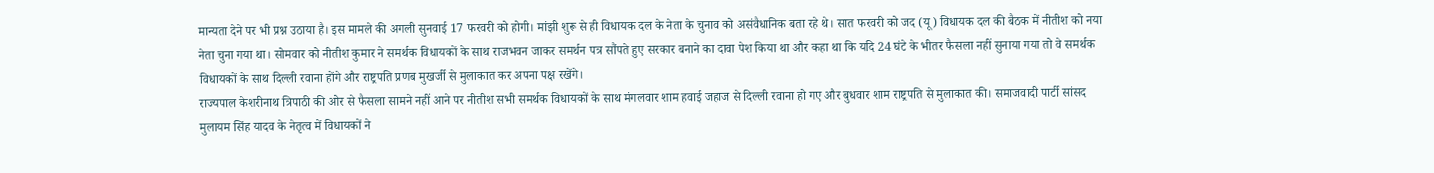मान्यता देने पर भी प्रश्न उठाया है। इस मामले की अगली सुनवाई 17 फरवरी को होगी। मांझी शुरू से ही विधायक दल के नेता के चुनाव को असंवैधानिक बता रहे थे। सात फरवरी को जद (यू) विधायक दल की बैठक में नीतीश को नया नेता चुना गया था। सोमवार को नीतीश कुमार ने समर्थक विधायकों के साथ राजभवन जाकर समर्थन पत्र सौंपते हुए सरकार बनाने का दावा पेश किया था और कहा था कि यदि 24 घंटे के भीतर फैसला नहीं सुनाया गया तो वे समर्थक विधायकों के साथ दिल्ली रवाना होंगे और राष्ट्रपति प्रणब मुखर्जी से मुलाकात कर अपना पक्ष रखेंगे।
राज्यपाल केशरीनाथ त्रिपाठी की ओर से फैसला सामने नहीं आने पर नीतीश सभी समर्थक विधायकों के साथ मंगलवार शाम हवाई जहाज से दिल्ली रवाना हो गए और बुधवार शाम राष्ट्रपति से मुलाकात की। समाजवादी पार्टी सांसद मुलायम सिंह यादव के नेतृत्व में विधायकों ने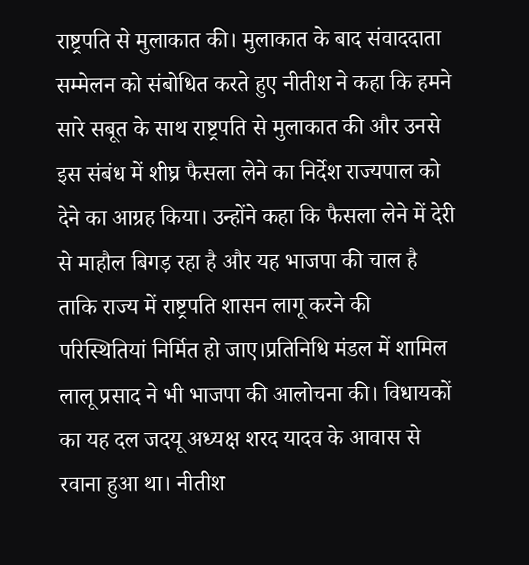राष्ट्रपति से मुलाकात की। मुलाकात के बाद संवाददाता सम्मेलन को संबोधित करते हुए नीतीश ने कहा कि हमने सारे सबूत के साथ राष्ट्रपति से मुलाकात की और उनसे इस संबंध में शीघ्र फैसला लेने का निर्देश राज्यपाल को देने का आग्रह किया। उन्होंने कहा कि फैसला लेने में देरी से माहौल बिगड़ रहा है और यह भाजपा की चाल है ताकि राज्य में राष्ट्रपति शासन लागू करने की परिस्थितियां निर्मित हो जाए।प्रतिनिधि मंडल में शामिल लालू प्रसाद ने भी भाजपा की आलोचना की। विधायकों का यह दल जदयू अध्यक्ष शरद यादव के आवास से रवाना हुआ था। नीतीश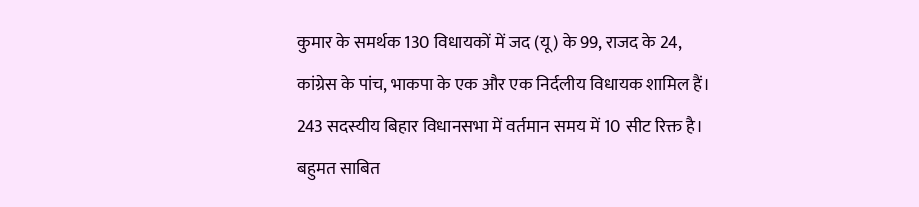कुमार के समर्थक 130 विधायकों में जद (यू) के 99, राजद के 24, कांग्रेस के पांच, भाकपा के एक और एक निर्दलीय विधायक शामिल हैं।
243 सदस्यीय बिहार विधानसभा में वर्तमान समय में 10 सीट रिक्त है। बहुमत साबित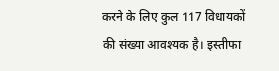करने के लिए कुल 117 विधायकों की संख्या आवश्यक है। इस्तीफा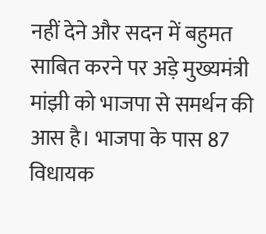नहीं देने और सदन में बहुमत साबित करने पर अड़े मुख्यमंत्री मांझी को भाजपा से समर्थन की आस है। भाजपा के पास 87 विधायक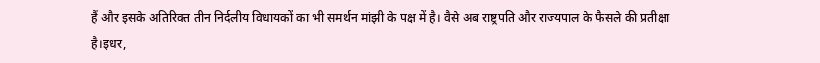हैं और इसके अतिरिक्त तीन निर्दलीय विधायकों का भी समर्थन मांझी के पक्ष में है। वैसे अब राष्ट्रपति और राज्यपाल के फैसले की प्रतीक्षा है।इधर,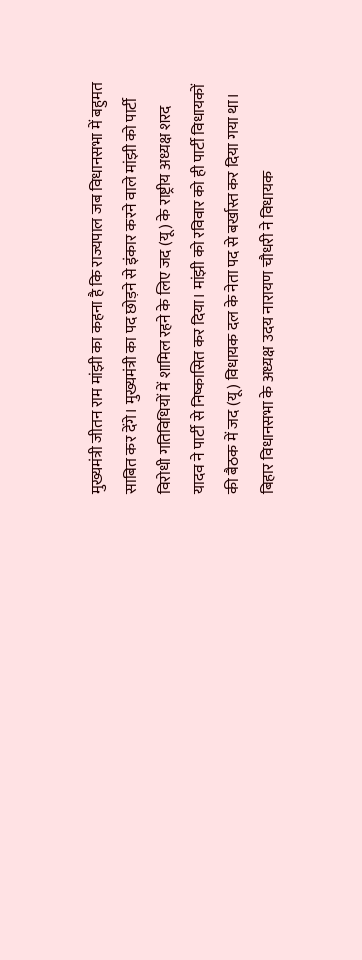मुख्यमंत्री जीतन राम मांझी का कहना है कि राज्यपाल जब विधानसभा में बहुमत साबित कर देंगे। मुख्यमंत्री का पद छोड़ने से इंकार करने वाले मांझी को पार्टी विरोधी गतिविधियों में शामिल रहने के लिए जद (यू) के राष्ट्रीय अध्यक्ष शरद यादव ने पार्टी से निष्कासित कर दिया। मांझी को रविवार को ही पार्टी विधायकों की बैठक में जद (यू) विधायक दल के नेता पद से बर्खास्त कर दिया गया था। बिहार विधानसभा के अध्यक्ष उदय नारायण चौधरी ने विधायक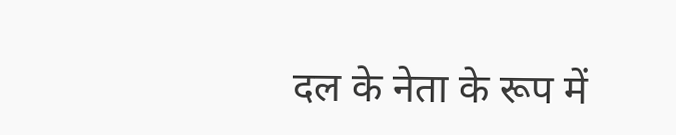दल के नेता के रूप में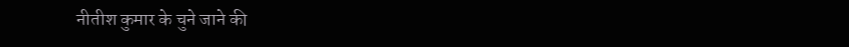नीतीश कुमार के चुने जाने की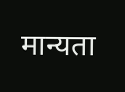मान्यता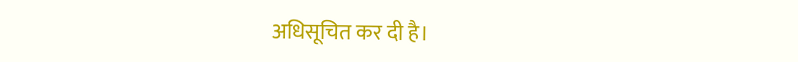अधिसूचित कर दी है।